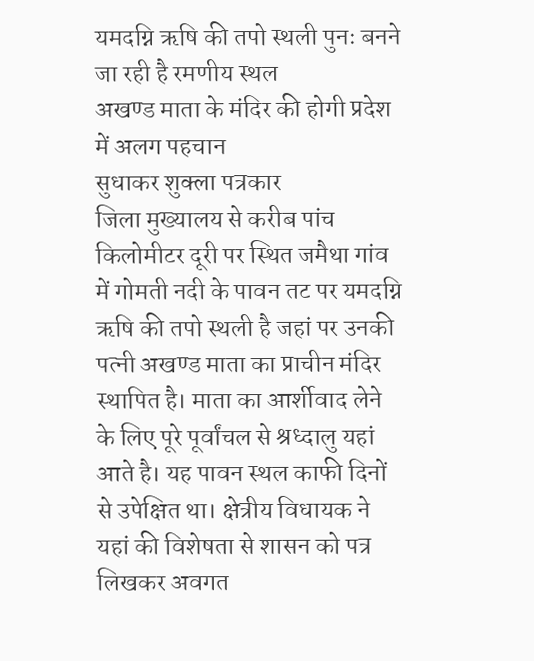यमदग्नि ऋषि की तपो स्थली पुनः बनने जा रही है रमणीय स्थल
अखण्ड माता के मंदिर की होगी प्रदेश में अलग पहचान
सुधाकर शुक्ला पत्रकार
जिला मुख्यालय से करीब पांच किलोमीटर दूरी पर स्थित जमैथा गांव में गोमती नदी के पावन तट पर यमदग्नि ऋषि की तपो स्थली है जहां पर उनकी पत्नी अखण्ड माता का प्राचीन मंदिर स्थापित है। माता का आर्शीवाद लेने के लिए पूरे पूर्वांचल से श्रध्दालु यहां आते है। यह पावन स्थल काफी दिनों से उपेक्षित था। क्षेत्रीय विधायक ने यहां की विशेषता से शासन को पत्र लिखकर अवगत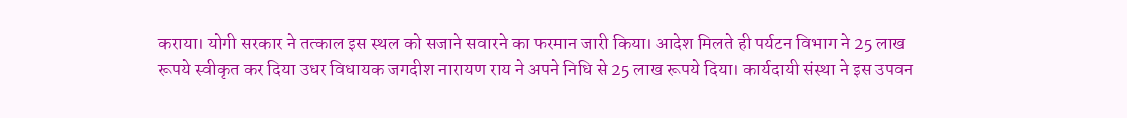कराया। योगी सरकार ने तत्काल इस स्थल को सजाने सवारने का फरमान जारी किया। आदेश मिलते ही पर्यटन विभाग ने 25 लाख रूपये स्वीकृत कर दिया उधर विधायक जगदीश नारायण राय ने अपने निधि से 25 लाख रूपये दिया। कार्यदायी संस्था ने इस उपवन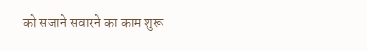को सजाने सवारने का काम शुरू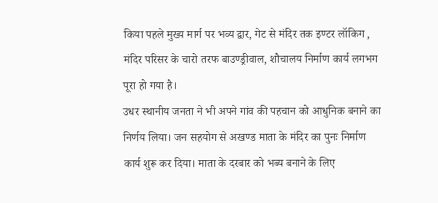किया पहले मुख्य मार्ग पर भव्य द्वार, गेट से मंदिर तक इण्टर लॉकिग , मंदिर परिसर के चारो तरफ बाउण्ड्रीवाल, शौचालय निर्माण कार्य लगभग पूरा हो गया है।
उधर स्थानीय जनता ने भी अपने गांव की पहचान को आधुनिक बनाने का निर्णय लिया। जन सहयोग से अखण्ड माता के मंदिर का पुनः निर्माण कार्य शुरू कर दिया। माता के दरबार को भब्य बनाने के लिए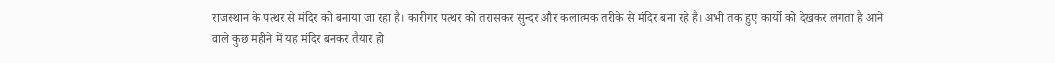राजस्थान के पत्थर से मंदिर को बनाया जा रहा है। कारीगर पत्थर को तरासकर सुन्दर और कलात्मक तरीके से मंदिर बना रहे है। अभी तक हुए कार्यो को देखकर लगता है आने वाले कुछ महीने में यह मंदिर बनकर तैयार हो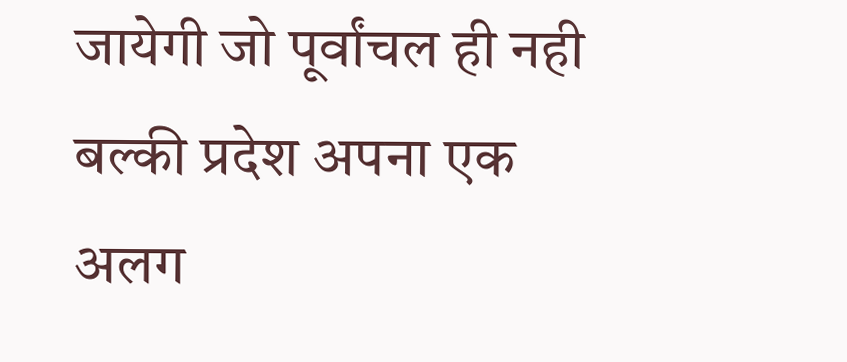जायेगी जो पूर्वांचल ही नही बल्की प्रदेश अपना एक अलग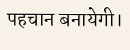पहचान बनायेगी।